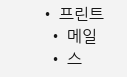• 프린트
  • 메일
  • 스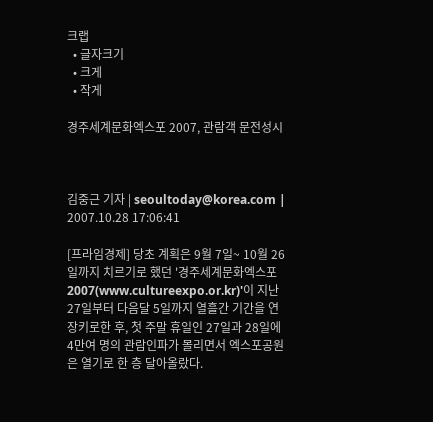크랩
  • 글자크기
  • 크게
  • 작게

경주세계문화엑스포 2007, 관람객 문전성시



김중근 기자 | seoultoday@korea.com | 2007.10.28 17:06:41

[프라임경제] 당초 계획은 9월 7일~ 10월 26일까지 치르기로 했던 '경주세계문화엑스포2007(www.cultureexpo.or.kr)'이 지난 27일부터 다음달 5일까지 열흘간 기간을 연장키로한 후, 첫 주말 휴일인 27일과 28일에 4만여 명의 관람인파가 몰리면서 엑스포공원은 열기로 한 층 달아올랐다.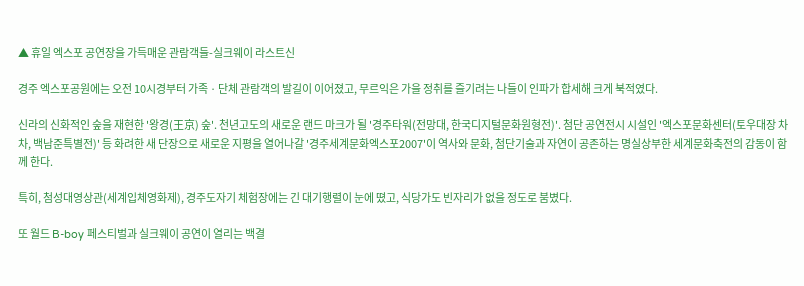▲ 휴일 엑스포 공연장을 가득매운 관람객들-실크웨이 라스트신

경주 엑스포공원에는 오전 10시경부터 가족 · 단체 관람객의 발길이 이어졌고, 무르익은 가을 정취를 즐기려는 나들이 인파가 합세해 크게 북적였다.

신라의 신화적인 숲을 재현한 '왕경(王京) 숲'. 천년고도의 새로운 랜드 마크가 될 '경주타워(전망대, 한국디지털문화원형전)'. 첨단 공연전시 시설인 '엑스포문화센터(토우대장 차차, 백남준특별전)' 등 화려한 새 단장으로 새로운 지평을 열어나갈 '경주세계문화엑스포2007'이 역사와 문화, 첨단기술과 자연이 공존하는 명실상부한 세계문화축전의 감동이 함께 한다.

특히, 첨성대영상관(세계입체영화제), 경주도자기 체험장에는 긴 대기행렬이 눈에 뗬고, 식당가도 빈자리가 없을 정도로 붐볐다.

또 월드 B-boy 페스티벌과 실크웨이 공연이 열리는 백결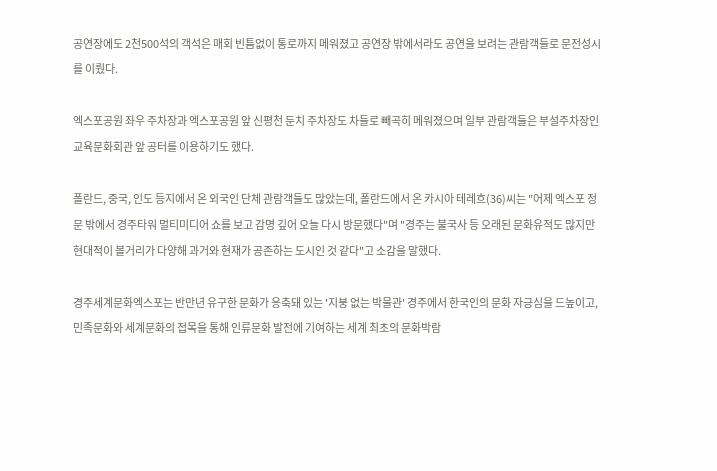공연장에도 2천500석의 객석은 매회 빈틈없이 통로까지 메워졌고 공연장 밖에서라도 공연을 보려는 관람객들로 문전성시를 이뤘다.

엑스포공원 좌우 주차장과 엑스포공원 앞 신평천 둔치 주차장도 차들로 빼곡히 메워졌으며 일부 관람객들은 부설주차장인 교육문화회관 앞 공터를 이용하기도 했다.

폴란드, 중국, 인도 등지에서 온 외국인 단체 관람객들도 많았는데, 폴란드에서 온 카시아 테레흐(36)씨는 "어제 엑스포 정문 밖에서 경주타워 멀티미디어 쇼를 보고 감명 깊어 오늘 다시 방문했다"며 "경주는 불국사 등 오래된 문화유적도 많지만 현대적이 볼거리가 다양해 과거와 현재가 공존하는 도시인 것 같다"고 소감을 말했다.

경주세계문화엑스포는 반만년 유구한 문화가 응축돼 있는 '지붕 없는 박물관' 경주에서 한국인의 문화 자긍심을 드높이고, 민족문화와 세계문화의 접목을 통해 인류문화 발전에 기여하는 세계 최초의 문화박람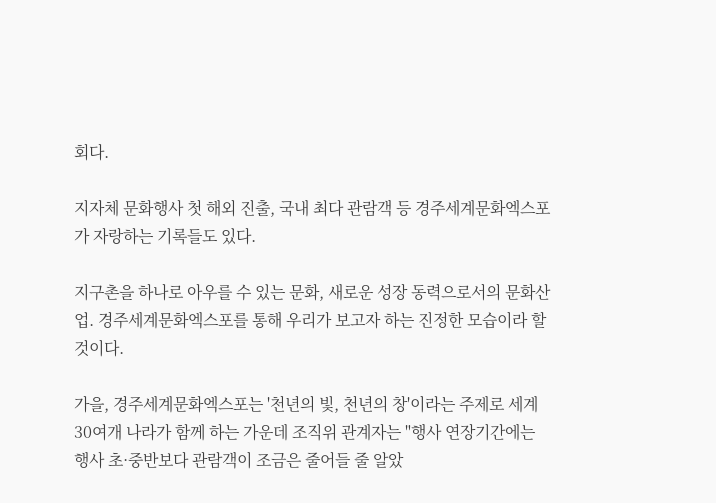회다.

지자체 문화행사 첫 해외 진출, 국내 최다 관람객 등 경주세계문화엑스포가 자랑하는 기록들도 있다.

지구촌을 하나로 아우를 수 있는 문화, 새로운 성장 동력으로서의 문화산업. 경주세계문화엑스포를 통해 우리가 보고자 하는 진정한 모습이라 할 것이다.

가을, 경주세계문화엑스포는 '천년의 빛, 천년의 창'이라는 주제로 세계 30여개 나라가 함께 하는 가운데 조직위 관계자는 "행사 연장기간에는 행사 초·중반보다 관람객이 조금은 줄어들 줄 알았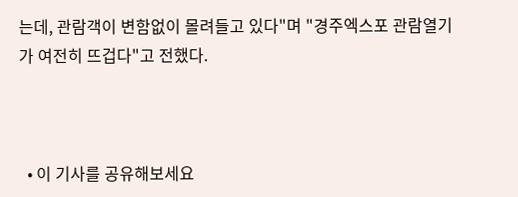는데, 관람객이 변함없이 몰려들고 있다"며 "경주엑스포 관람열기가 여전히 뜨겁다"고 전했다.



  • 이 기사를 공유해보세요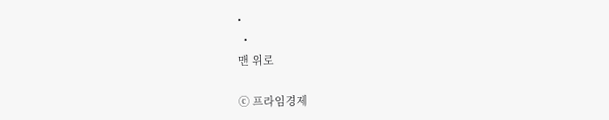•
  •
맨 위로

ⓒ 프라임경제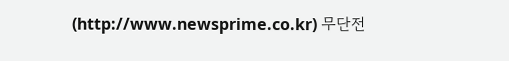(http://www.newsprime.co.kr) 무단전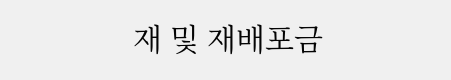재 및 재배포금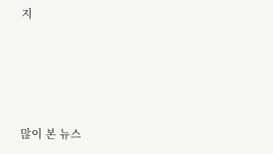지






많이 본 뉴스